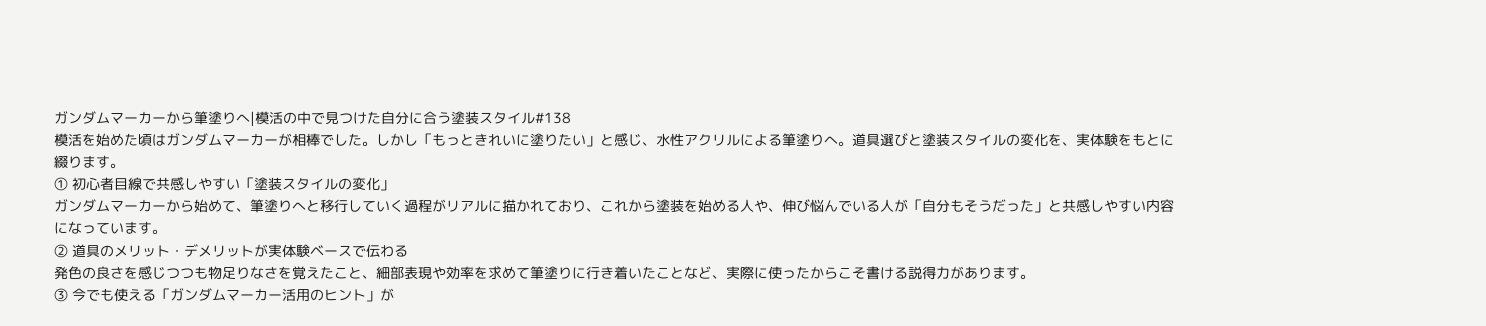ガンダムマーカーから筆塗りへ|模活の中で見つけた自分に合う塗装スタイル#138
模活を始めた頃はガンダムマーカーが相棒でした。しかし「もっときれいに塗りたい」と感じ、水性アクリルによる筆塗りへ。道具選びと塗装スタイルの変化を、実体験をもとに綴ります。
① 初心者目線で共感しやすい「塗装スタイルの変化」
ガンダムマーカーから始めて、筆塗りへと移行していく過程がリアルに描かれており、これから塗装を始める人や、伸び悩んでいる人が「自分もそうだった」と共感しやすい内容になっています。
② 道具のメリット・デメリットが実体験ベースで伝わる
発色の良さを感じつつも物足りなさを覚えたこと、細部表現や効率を求めて筆塗りに行き着いたことなど、実際に使ったからこそ書ける説得力があります。
③ 今でも使える「ガンダムマーカー活用のヒント」が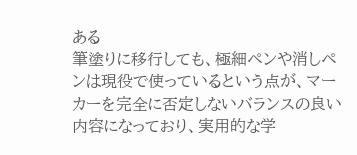ある
筆塗りに移行しても、極細ペンや消しペンは現役で使っているという点が、マーカーを完全に否定しないバランスの良い内容になっており、実用的な学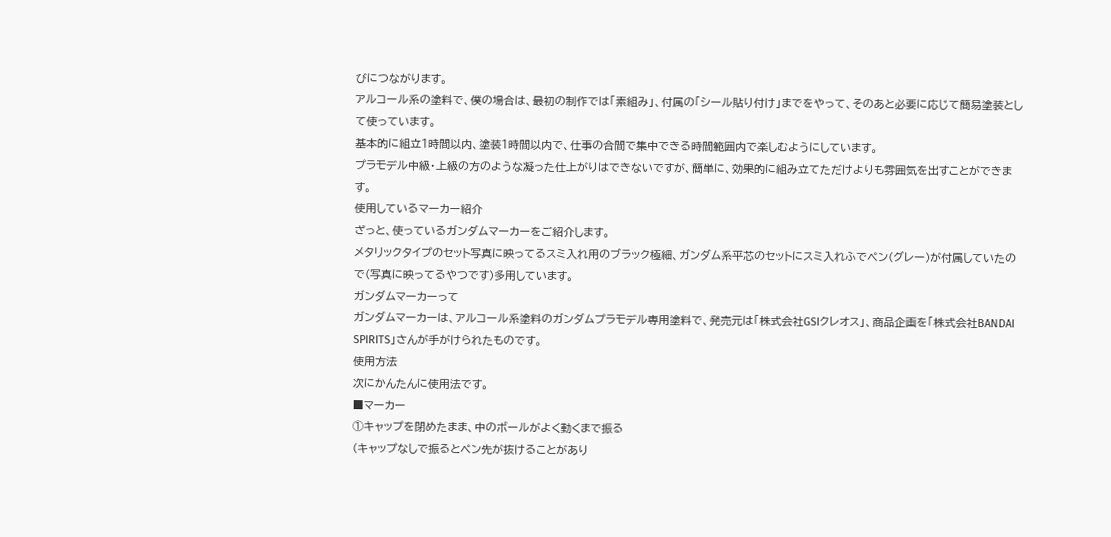びにつながります。
アルコール系の塗料で、僕の場合は、最初の制作では「素組み」、付属の「シール貼り付け」までをやって、そのあと必要に応じて簡易塗装として使っています。
基本的に組立1時間以内、塗装1時間以内で、仕事の合間で集中できる時間範囲内で楽しむようにしています。
プラモデル中級・上級の方のような凝った仕上がりはできないですが、簡単に、効果的に組み立てただけよりも雰囲気を出すことができます。
使用しているマーカー紹介
ざっと、使っているガンダムマーカーをご紹介します。
メタリックタイプのセット写真に映ってるスミ入れ用のブラック極細、ガンダム系平芯のセットにスミ入れふでペン(グレー)が付属していたので(写真に映ってるやつです)多用しています。
ガンダムマーカーって
ガンダムマーカーは、アルコール系塗料のガンダムプラモデル専用塗料で、発売元は「株式会社GSIクレオス」、商品企画を「株式会社BANDAI SPIRITS」さんが手がけられたものです。
使用方法
次にかんたんに使用法です。
■マーカー
①キャップを閉めたまま、中のボールがよく動くまで振る
(キャップなしで振るとペン先が抜けることがあり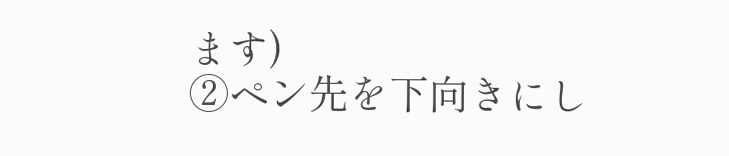ます)
②ペン先を下向きにし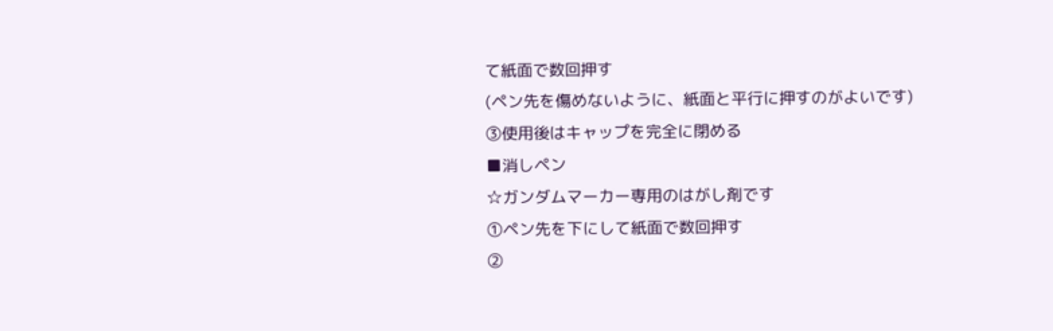て紙面で数回押す
(ペン先を傷めないように、紙面と平行に押すのがよいです)
③使用後はキャップを完全に閉める
■消しペン
☆ガンダムマーカー専用のはがし剤です
①ペン先を下にして紙面で数回押す
②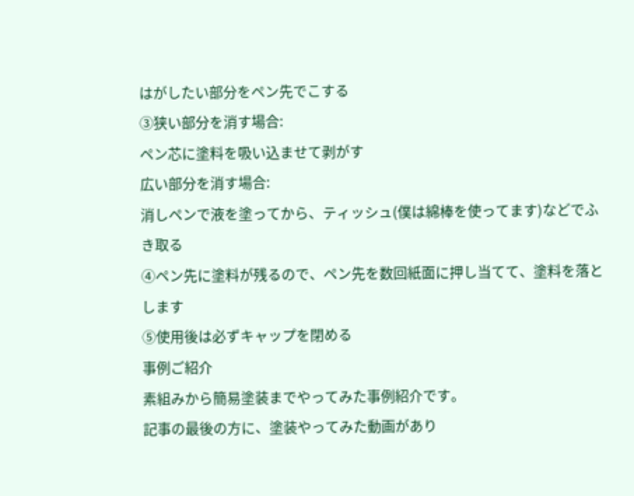はがしたい部分をペン先でこする
③狭い部分を消す場合:
ペン芯に塗料を吸い込ませて剥がす
広い部分を消す場合:
消しペンで液を塗ってから、ティッシュ(僕は綿棒を使ってます)などでふき取る
④ペン先に塗料が残るので、ペン先を数回紙面に押し当てて、塗料を落とします
⑤使用後は必ずキャップを閉める
事例ご紹介
素組みから簡易塗装までやってみた事例紹介です。
記事の最後の方に、塗装やってみた動画があり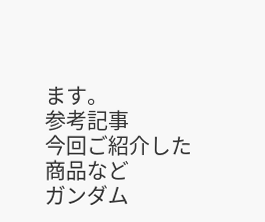ます。
参考記事
今回ご紹介した商品など
ガンダム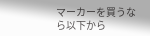マーカーを買うなら以下から